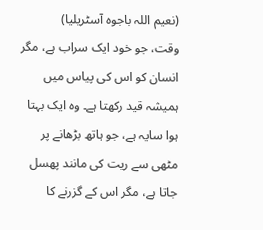(نعیم اللہ باجوہ آسٹریلیا)
وقت، جو خود ایک سراب ہے، مگر انسان کو اس کی پیاس میں ہمیشہ قید رکھتا ہے۔ وہ ایک بہتا ہوا سایہ ہے، جو ہاتھ بڑھانے پر مٹھی سے ریت کی مانند پھسل جاتا ہے، مگر اس کے گزرنے کا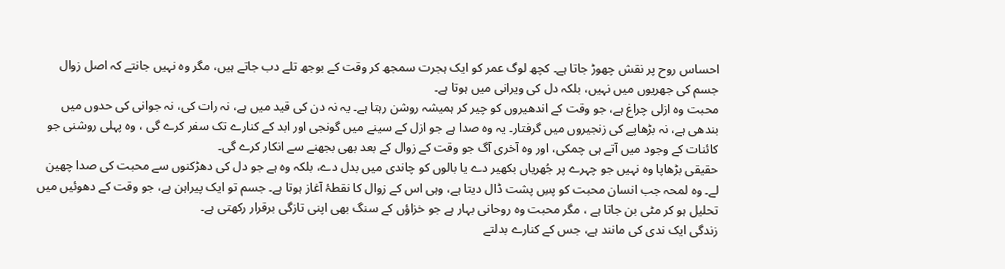احساس روح پر نقش چھوڑ جاتا ہے۔ کچھ لوگ عمر کو ایک ہجرت سمجھ کر وقت کے بوجھ تلے دب جاتے ہیں، مگر وہ نہیں جانتے کہ اصل زوال جسم کی جھریوں میں نہیں، بلکہ دل کی ویرانی میں ہوتا ہے۔
محبت وہ ازلی چراغ ہے، جو وقت کے اندھیروں کو چیر کر ہمیشہ روشن رہتا ہے۔ یہ نہ دن کی قید میں ہے، نہ رات کی، نہ جوانی کی حدوں میں بندھی ہے، نہ بڑھاپے کی زنجیروں میں گرفتار۔ یہ وہ صدا ہے جو ازل کے سینے میں گونجی اور ابد کے کنارے تک سفر کرے گی ، وہ پہلی روشنی جو کائنات کے وجود میں آتے ہی چمکی، اور وہ آخری آگ جو وقت کے زوال کے بعد بھی بجھنے سے انکار کرے گی۔
حقیقی بڑھاپا وہ نہیں جو چہرے پر جُھریاں بکھیر دے یا بالوں کو چاندی میں بدل دے، بلکہ وہ ہے جو دل کی دھڑکنوں سے محبت کی صدا چھین لے۔ وہ لمحہ جب انسان محبت کو پسِ پشت ڈال دیتا ہے، وہی اس کے زوال کا نقطۂ آغاز ہوتا ہے۔ جسم تو ایک پیراہن ہے، جو وقت کے دھوئیں میں تحلیل ہو کر مٹی بن جاتا ہے ، مگر محبت وہ روحانی بہار ہے جو خزاؤں کے سنگ بھی اپنی تازگی برقرار رکھتی ہے۔
زندگی ایک ندی کی مانند ہے، جس کے کنارے بدلتے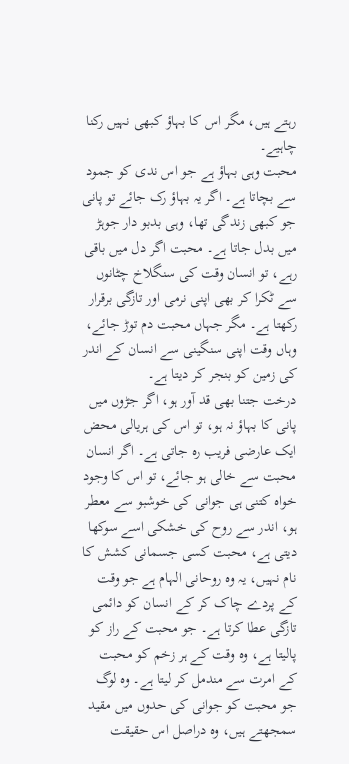رہتے ہیں، مگر اس کا بہاؤ کبھی نہیں رکنا چاہیے۔
محبت وہی بہاؤ ہے جو اس ندی کو جمود سے بچاتا ہے۔ اگر یہ بہاؤ رک جائے تو پانی جو کبھی زندگی تھا، وہی بدبو دار جوہڑ میں بدل جاتا ہے۔ محبت اگر دل میں باقی رہے، تو انسان وقت کی سنگلاخ چٹانوں سے ٹکرا کر بھی اپنی نرمی اور تازگی برقرار رکھتا ہے۔ مگر جہاں محبت دم توڑ جائے، وہاں وقت اپنی سنگینی سے انسان کے اندر کی زمین کو بنجر کر دیتا ہے۔
درخت جتنا بھی قد آور ہو، اگر جڑوں میں پانی کا بہاؤ نہ ہو، تو اس کی ہریالی محض ایک عارضی فریب رہ جاتی ہے۔ اگر انسان محبت سے خالی ہو جائے، تو اس کا وجود خواہ کتنی ہی جوانی کی خوشبو سے معطر ہو، اندر سے روح کی خشکی اسے سوکھا دیتی ہے، محبت کسی جسمانی کشش کا نام نہیں، یہ وہ روحانی الہام ہے جو وقت کے پردے چاک کر کے انسان کو دائمی تازگی عطا کرتا ہے۔ جو محبت کے راز کو پالیتا ہے، وہ وقت کے ہر زخم کو محبت کے امرت سے مندمل کر لیتا ہے۔ وہ لوگ جو محبت کو جوانی کی حدوں میں مقید سمجھتے ہیں، وہ دراصل اس حقیقت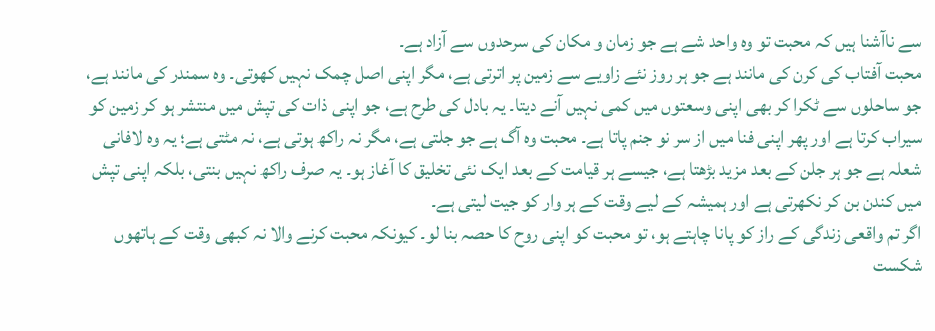سے ناآشنا ہیں کہ محبت تو وہ واحد شے ہے جو زمان و مکان کی سرحدوں سے آزاد ہے۔
محبت آفتاب کی کرن کی مانند ہے جو ہر روز نئے زاویے سے زمین پر اترتی ہے، مگر اپنی اصل چمک نہیں کھوتی۔ وہ سمندر کی مانند ہے، جو ساحلوں سے ٹکرا کر بھی اپنی وسعتوں میں کمی نہیں آنے دیتا۔ یہ بادل کی طرح ہے، جو اپنی ذات کی تپش میں منتشر ہو کر زمین کو سیراب کرتا ہے اور پھر اپنی فنا میں از سر نو جنم پاتا ہے۔ محبت وہ آگ ہے جو جلتی ہے، مگر نہ راکھ ہوتی ہے، نہ مٹتی ہے؛ یہ وہ لافانی شعلہ ہے جو ہر جلن کے بعد مزید بڑھتا ہے، جیسے ہر قیامت کے بعد ایک نئی تخلیق کا آغاز ہو۔ یہ صرف راکھ نہیں بنتی، بلکہ اپنی تپش میں کندن بن کر نکھرتی ہے اور ہمیشہ کے لیے وقت کے ہر وار کو جیت لیتی ہے۔
اگر تم واقعی زندگی کے راز کو پانا چاہتے ہو، تو محبت کو اپنی روح کا حصہ بنا لو۔ کیونکہ محبت کرنے والا نہ کبھی وقت کے ہاتھوں شکست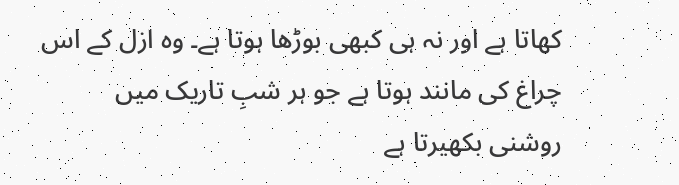کھاتا ہے اور نہ ہی کبھی بوڑھا ہوتا ہے۔ وہ ازل کے اس چراغ کی مانند ہوتا ہے جو ہر شبِ تاریک میں روشنی بکھیرتا ہے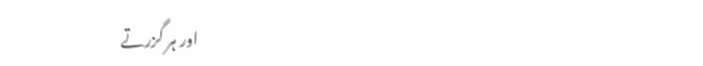اور ہر گزرتے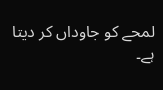لمحے کو جاوداں کر دیتا ہے۔